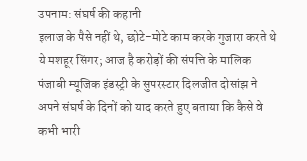उपनाम: संघर्ष की कहानी
इलाज के पैसे नहीं थे, छोटे-मोटे काम करके गुजारा करते थे ये मशहूर सिंगर; आज है करोड़ों की संपत्ति के मालिक
पंजाबी म्यूजिक इंडस्ट्री के सुपरस्टार दिलजीत दोसांझ ने अपने संघर्ष के दिनों को याद करते हुए बताया कि कैसे वे कभी भारी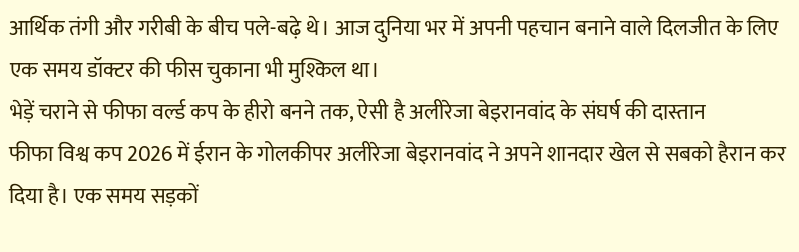आर्थिक तंगी और गरीबी के बीच पले-बढ़े थे। आज दुनिया भर में अपनी पहचान बनाने वाले दिलजीत के लिए एक समय डॉक्टर की फीस चुकाना भी मुश्किल था।
भेड़ें चराने से फीफा वर्ल्ड कप के हीरो बनने तक, ऐसी है अलीरेजा बेइरानवांद के संघर्ष की दास्तान
फीफा विश्व कप 2026 में ईरान के गोलकीपर अलीरेजा बेइरानवांद ने अपने शानदार खेल से सबको हैरान कर दिया है। एक समय सड़कों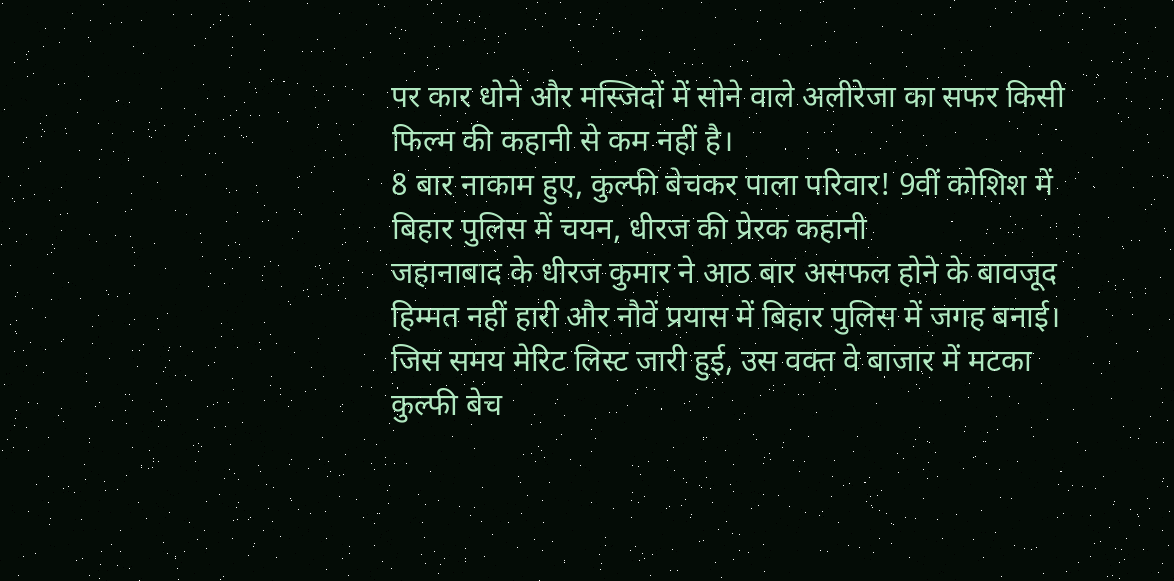पर कार धोने और मस्जिदों में सोने वाले अलीरेजा का सफर किसी फिल्म की कहानी से कम नहीं है।
8 बार नाकाम हुए, कुल्फी बेचकर पाला परिवार! 9वीं कोशिश में बिहार पुलिस में चयन, धीरज की प्रेरक कहानी
जहानाबाद के धीरज कुमार ने आठ बार असफल होने के बावजूद हिम्मत नहीं हारी और नौवें प्रयास में बिहार पुलिस में जगह बनाई। जिस समय मेरिट लिस्ट जारी हुई, उस वक्त वे बाजार में मटका कुल्फी बेच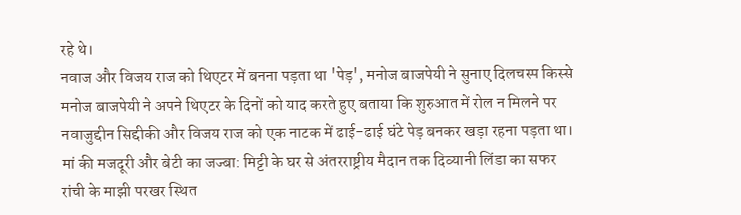रहे थे।
नवाज और विजय राज को थिएटर में बनना पड़ता था 'पेड़', मनोज बाजपेयी ने सुनाए दिलचस्प किस्से
मनोज बाजपेयी ने अपने थिएटर के दिनों को याद करते हुए बताया कि शुरुआत में रोल न मिलने पर नवाजुद्दीन सिद्दीकी और विजय राज को एक नाटक में ढाई-ढाई घंटे पेड़ बनकर खड़ा रहना पड़ता था।
मां की मजदूरी और बेटी का जज्बा: मिट्टी के घर से अंतरराष्ट्रीय मैदान तक दिव्यानी लिंडा का सफर
रांची के माझी परखर स्थित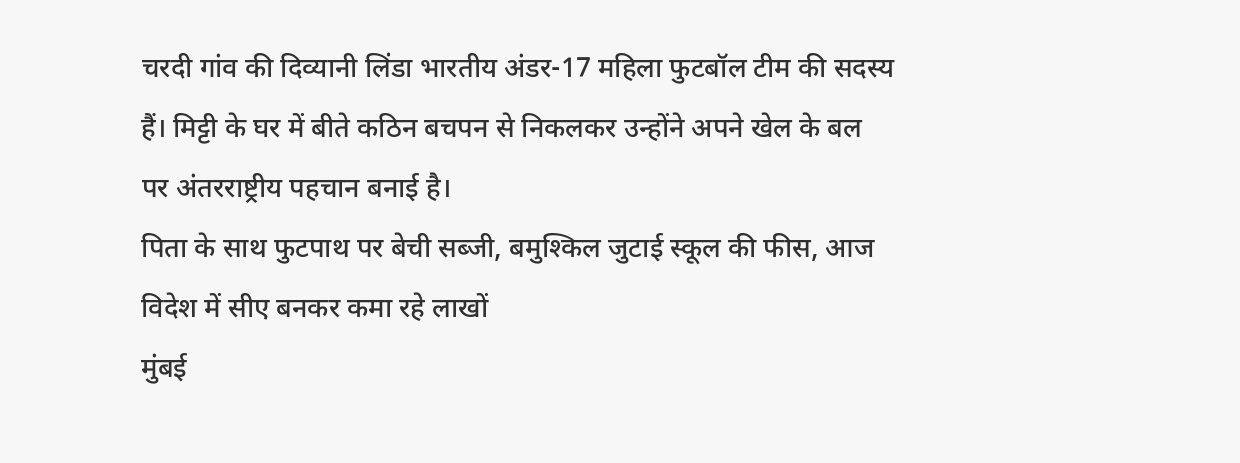चरदी गांव की दिव्यानी लिंडा भारतीय अंडर-17 महिला फुटबॉल टीम की सदस्य हैं। मिट्टी के घर में बीते कठिन बचपन से निकलकर उन्होंने अपने खेल के बल पर अंतरराष्ट्रीय पहचान बनाई है।
पिता के साथ फुटपाथ पर बेची सब्जी, बमुश्किल जुटाई स्कूल की फीस, आज विदेश में सीए बनकर कमा रहे लाखों
मुंबई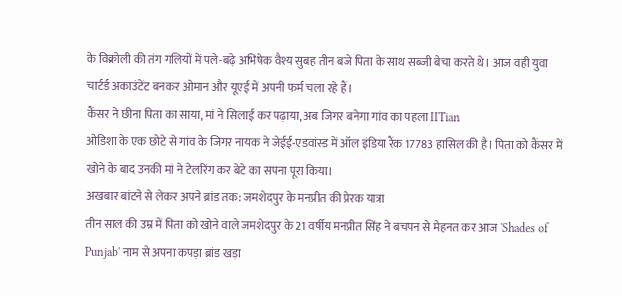के विक्रोली की तंग गलियों में पले-बढ़े अभिषेक वैश्य सुबह तीन बजे पिता के साथ सब्जी बेचा करते थे। आज वही युवा चार्टर्ड अकाउंटेंट बनकर ओमान और यूएई में अपनी फर्म चला रहे हैं।
कैंसर ने छीना पिता का साया, मां ने सिलाई कर पढ़ाया, अब जिगर बनेगा गांव का पहला IITian
ओडिशा के एक छोटे से गांव के जिगर नायक ने जेईई-एडवांस्ड में ऑल इंडिया रैंक 17783 हासिल की है। पिता को कैंसर में खोने के बाद उनकी मां ने टेलरिंग कर बेटे का सपना पूरा किया।
अखबार बांटने से लेकर अपने ब्रांड तक: जमशेदपुर के मनप्रीत की प्रेरक यात्रा
तीन साल की उम्र में पिता को खोने वाले जमशेदपुर के 21 वर्षीय मनप्रीत सिंह ने बचपन से मेहनत कर आज 'Shades of Punjab' नाम से अपना कपड़ा ब्रांड खड़ा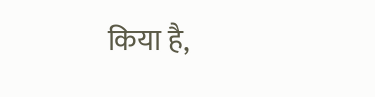किया है,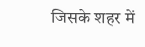जिसके शहर में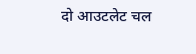दो आउटलेट चल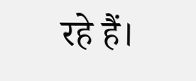रहे हैं।